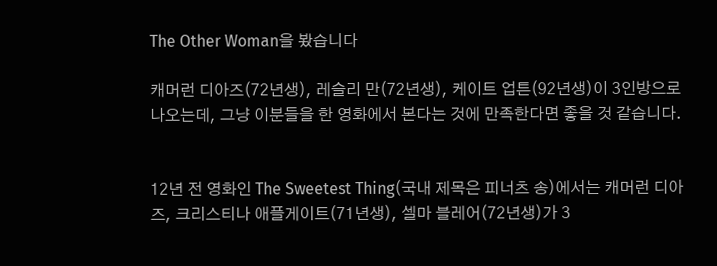The Other Woman을 봤습니다

캐머런 디아즈(72년생), 레슬리 만(72년생), 케이트 업튼(92년생)이 3인방으로 나오는데, 그냥 이분들을 한 영화에서 본다는 것에 만족한다면 좋을 것 같습니다.


12년 전 영화인 The Sweetest Thing(국내 제목은 피너츠 송)에서는 캐머런 디아즈, 크리스티나 애플게이트(71년생), 셀마 블레어(72년생)가 3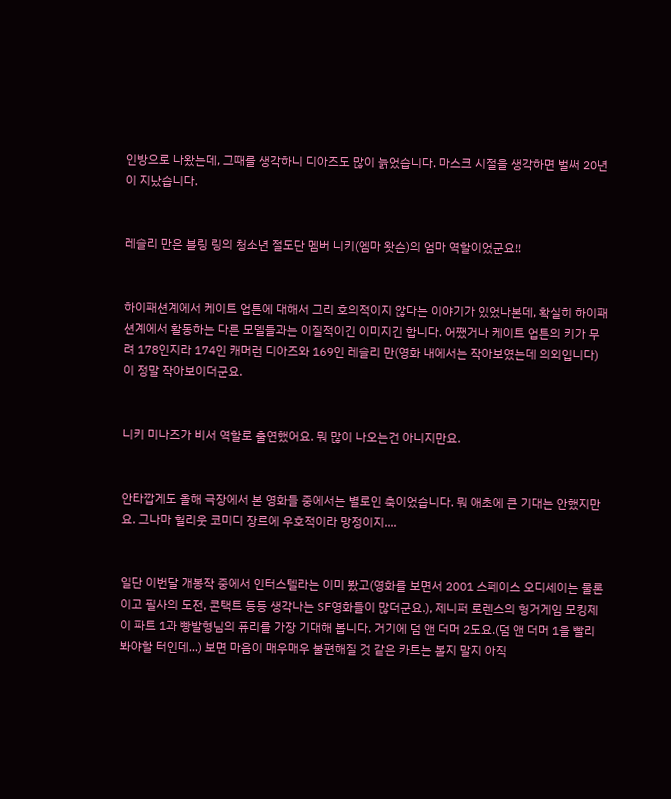인방으로 나왔는데, 그때를 생각하니 디아즈도 많이 늙었습니다. 마스크 시절을 생각하면 벌써 20년이 지났습니다.


레슬리 만은 블링 링의 청소년 절도단 멤버 니키(엠마 왓슨)의 엄마 역할이었군요!!


하이패션계에서 케이트 업튼에 대해서 그리 호의적이지 않다는 이야기가 있었나본데, 확실히 하이패션계에서 활동하는 다른 모델들과는 이질적이긴 이미지긴 합니다. 어쨌거나 케이트 업튼의 키가 무려 178인지라 174인 캐머런 디아즈와 169인 레슬리 만(영화 내에서는 작아보였는데 의외입니다)이 정말 작아보이더군요.


니키 미나즈가 비서 역할로 출연했어요. 뭐 많이 나오는건 아니지만요.


안타깝게도 올해 극장에서 본 영화들 중에서는 별로인 축이었습니다. 뭐 애초에 큰 기대는 안했지만요. 그나마 헐리웃 코미디 장르에 우호적이라 망정이지....


일단 이번달 개봉작 중에서 인터스텔라는 이미 봤고(영화를 보면서 2001 스페이스 오디세이는 물론이고 필사의 도전, 콘택트 등등 생각나는 SF영화들이 많더군요.), 제니퍼 로렌스의 헝거게임 모킹제이 파트 1과 빵발형님의 퓨리를 가장 기대해 봅니다. 거기에 덤 앤 더머 2도요.(덤 앤 더머 1을 빨리 봐야할 터인데...) 보면 마음이 매우매우 불편해질 것 같은 카트는 볼지 말지 아직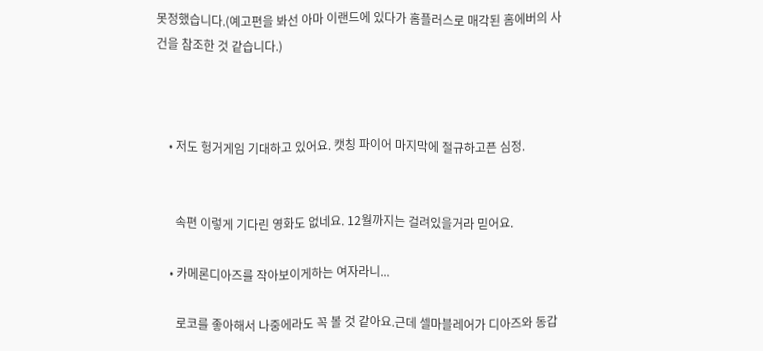못정했습니다.(예고편을 봐선 아마 이랜드에 있다가 홈플러스로 매각된 홈에버의 사건을 참조한 것 같습니다.)



    • 저도 헝거게임 기대하고 있어요. 캣칭 파이어 마지막에 절규하고픈 심정.


      속편 이렇게 기다린 영화도 없네요. 12월까지는 걸려있을거라 믿어요.

    • 카메론디아즈를 작아보이게하는 여자라니...

      로코를 좋아해서 나중에라도 꼭 볼 것 같아요.근데 셀마블레어가 디아즈와 동갑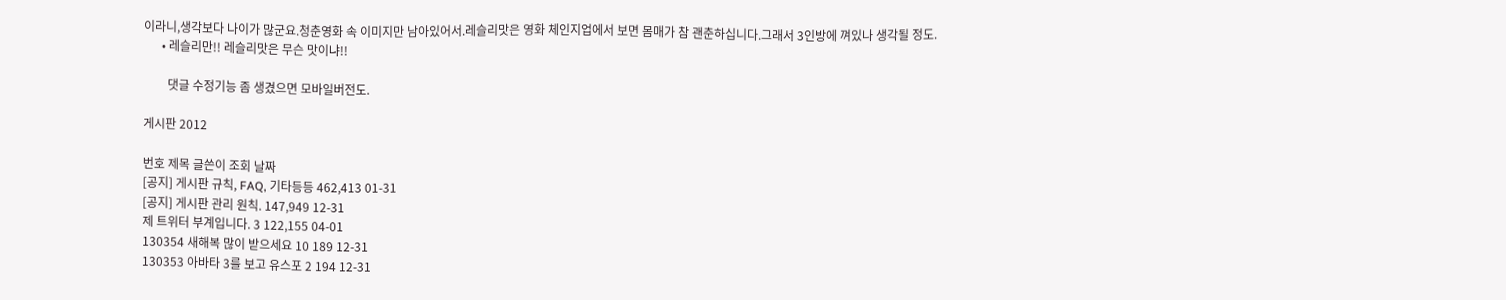이라니,생각보다 나이가 많군요.청춘영화 속 이미지만 남아있어서.레슬리맛은 영화 체인지업에서 보면 몸매가 참 괜춘하십니다.그래서 3인방에 껴있나 생각될 정도.
      • 레슬리만!! 레슬리맛은 무슨 맛이냐!!

        댓글 수정기능 좀 생겼으면 모바일버전도.

게시판 2012

번호 제목 글쓴이 조회 날짜
[공지] 게시판 규칙, FAQ, 기타등등 462,413 01-31
[공지] 게시판 관리 원칙. 147,949 12-31
제 트위터 부계입니다. 3 122,155 04-01
130354 새해복 많이 받으세요 10 189 12-31
130353 아바타 3를 보고 유스포 2 194 12-31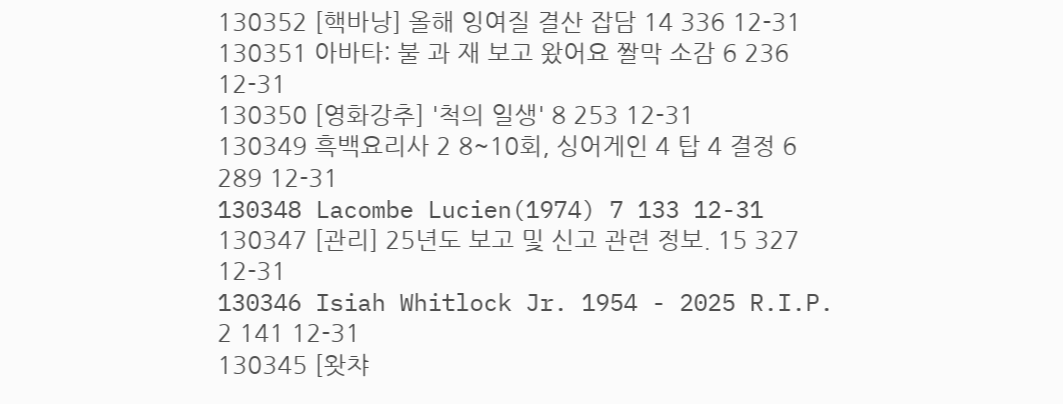130352 [핵바낭] 올해 잉여질 결산 잡담 14 336 12-31
130351 아바타: 불 과 재 보고 왔어요 짤막 소감 6 236 12-31
130350 [영화강추] '척의 일생' 8 253 12-31
130349 흑백요리사 2 8~10회, 싱어게인 4 탑 4 결정 6 289 12-31
130348 Lacombe Lucien(1974) 7 133 12-31
130347 [관리] 25년도 보고 및 신고 관련 정보. 15 327 12-31
130346 Isiah Whitlock Jr. 1954 - 2025 R.I.P. 2 141 12-31
130345 [왓챠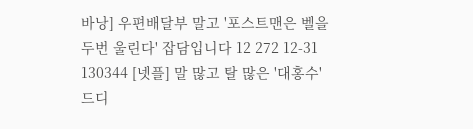바낭] 우편배달부 말고 '포스트맨은 벨을 두번 울린다' 잡담입니다 12 272 12-31
130344 [넷플] 말 많고 탈 많은 '대홍수' 드디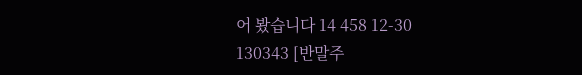어 봤습니다 14 458 12-30
130343 [반말주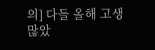의] 다들 올해 고생 많았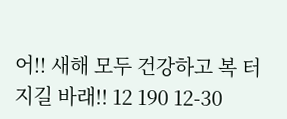어!! 새해 모두 건강하고 복 터지길 바래!! 12 190 12-30